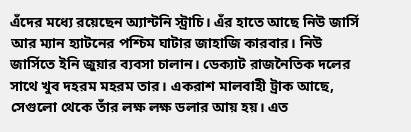এঁদের মধ্যে রয়েছেন অ্যান্টনি স্ট্রাচি। এঁর হাতে আছে নিউ জার্সি আর ম্যান হ্যাটনের পশ্চিম ঘাটার জাহাজি কারবার। নিউ জার্সিতে ইনি জুয়ার ব্যবসা চালান। ডেক্যাট রাজনৈতিক দলের সাথে খুব দহরম মহরম তার। একরাশ মালবাহী ট্রাক আছে, সেগুলো থেকে তাঁর লক্ষ লক্ষ ডলার আয় হয়। এত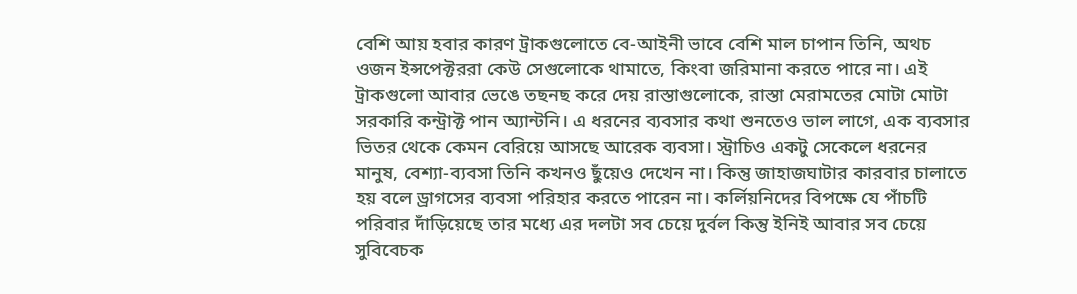বেশি আয় হবার কারণ ট্রাকগুলোতে বে-আইনী ভাবে বেশি মাল চাপান তিনি, অথচ ওজন ইন্সপেক্টররা কেউ সেগুলোকে থামাতে, কিংবা জরিমানা করতে পারে না। এই ট্রাকগুলো আবার ভেঙে তছনছ করে দেয় রাস্তাগুলোকে, রাস্তা মেরামতের মোটা মোটা সরকারি কন্ট্রাক্ট পান অ্যান্টনি। এ ধরনের ব্যবসার কথা শুনতেও ভাল লাগে, এক ব্যবসার ভিতর থেকে কেমন বেরিয়ে আসছে আরেক ব্যবসা। স্ট্রাচিও একটু সেকেলে ধরনের মানুষ, বেশ্যা-ব্যবসা তিনি কখনও ছুঁয়েও দেখেন না। কিন্তু জাহাজঘাটার কারবার চালাতে হয় বলে ড্রাগসের ব্যবসা পরিহার করতে পারেন না। কর্লিয়নিদের বিপক্ষে যে পাঁচটি পরিবার দাঁড়িয়েছে তার মধ্যে এর দলটা সব চেয়ে দুর্বল কিন্তু ইনিই আবার সব চেয়ে সুবিবেচক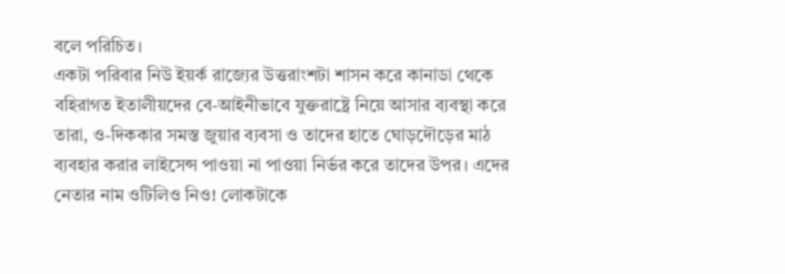বলে পরিচিত।
একটা পরিবার নিউ ইয়র্ক রাজ্যের উত্তরাংশটা শাসন করে কানাডা থেকে বহিরাগত ইতালীয়দের বে-আইনীভাবে যুক্তরাষ্ট্রে নিয়ে আসার ব্যবস্থা করে তারা, ও-দিককার সমস্ত জুয়ার ব্যবসা ও তাদের হাতে ঘোড়দৌড়ের মাঠ ব্যবহার করার লাইসেন্স পাওয়া না পাওয়া নির্ভর করে তাদের উপর। এদের নেতার নাম ওটিলিও নিও! লোকটাকে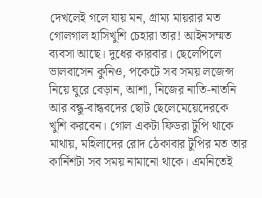দেখলেই গলে যায় মন, গ্রাম্য মায়রার মত গোলগাল হাসিখুশি চেহারা তার! আইনসম্মত ব্যবসা আছে। দুধের কারবার। ছেলেপিলে ভালবাসেন কুনিও, পকেটে সব সময় লজেন্স নিয়ে ঘুরে বেড়ান, আশা, নিজের নাতি-নাতনি আর বন্ধু-বান্ধবদের ছোট ছেলেমেয়েদেরকে খুশি করবেন। গোল একটা ফিডরা টুপি থাকে মাথায়, মহিলাদের রোদ ঠেকাবার টুপির মত তার কার্নিশটা সব সময় নামানো থাকে। এমনিতেই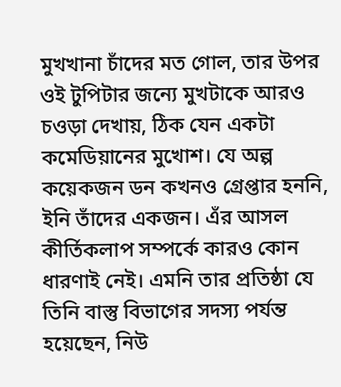মুখখানা চাঁদের মত গোল, তার উপর ওই টুপিটার জন্যে মুখটাকে আরও চওড়া দেখায়, ঠিক যেন একটা কমেডিয়ানের মুখোশ। যে অল্প কয়েকজন ডন কখনও গ্রেপ্তার হননি, ইনি তাঁদের একজন। এঁর আসল কীর্তিকলাপ সম্পর্কে কারও কোন ধারণাই নেই। এমনি তার প্রতিষ্ঠা যে তিনি বাস্তু বিভাগের সদস্য পর্যন্ত হয়েছেন, নিউ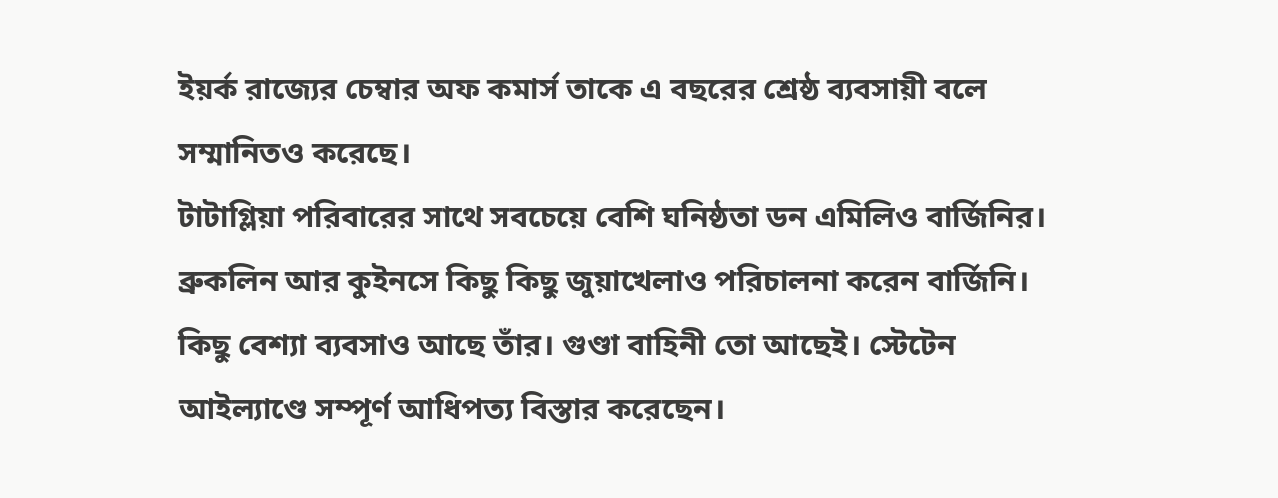ইয়র্ক রাজ্যের চেম্বার অফ কমার্স তাকে এ বছরের শ্রেষ্ঠ ব্যবসায়ী বলে সম্মানিতও করেছে।
টাটাগ্লিয়া পরিবারের সাথে সবচেয়ে বেশি ঘনিষ্ঠতা ডন এমিলিও বার্জিনির। ব্রুকলিন আর কুইনসে কিছু কিছু জুয়াখেলাও পরিচালনা করেন বার্জিনি। কিছু বেশ্যা ব্যবসাও আছে তাঁর। গুণ্ডা বাহিনী তো আছেই। স্টেটেন আইল্যাণ্ডে সম্পূর্ণ আধিপত্য বিস্তার করেছেন।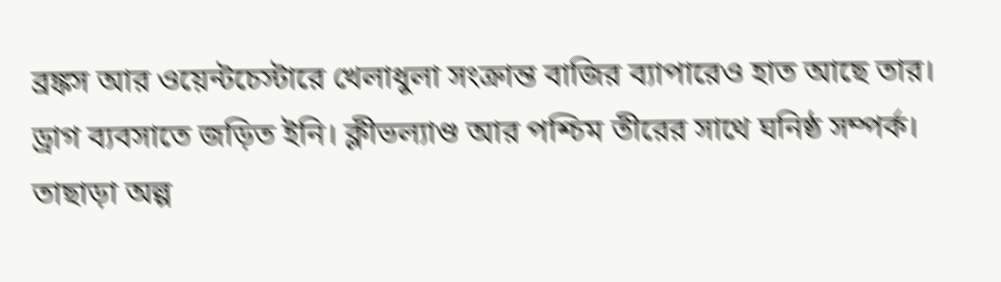ব্রঙ্কস আর ওয়েন্টচেস্টারে খেলাধুলা সংক্রান্ত বাজির ব্যাপারেও হাত আছে তার। ড্রাগ ব্যবসাতে জড়িত ইনি। ক্লীভল্যাণ্ড আর পশ্চিম তীরের সাথে ঘনিষ্ঠ সম্পর্ক। তাছাড়া অল্প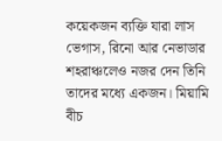কয়েকজন ব্যক্তি যারা লাস ভেগাস, রিনো আর নেভাডার শহরাঞ্চলেও নজর দেন তিনি তাদের মধ্যে একজন। মিয়ামি বীচ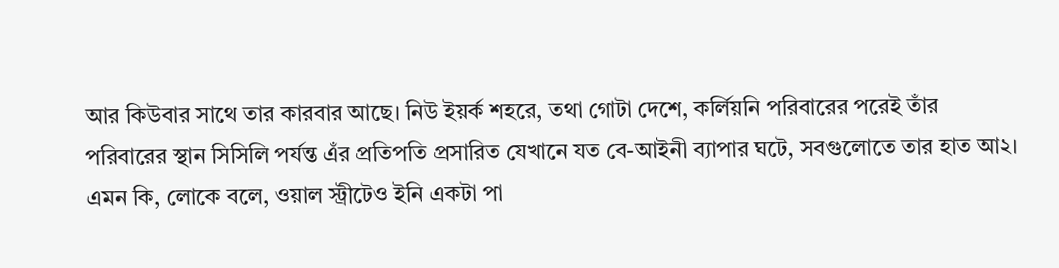আর কিউবার সাথে তার কারবার আছে। নিউ ইয়র্ক শহরে, তথা গোটা দেশে, কর্লিয়নি পরিবারের পরেই তাঁর পরিবারের স্থান সিসিলি পর্যন্ত এঁর প্রতিপতি প্রসারিত যেখানে যত বে-আইনী ব্যাপার ঘটে, সবগুলোতে তার হাত আ২। এমন কি, লোকে বলে, ওয়াল স্ট্রীটেও ইনি একটা পা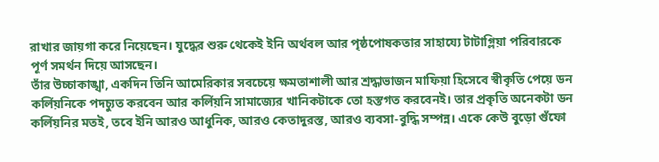রাখার জায়গা করে নিয়েছেন। যুদ্ধের শুরু থেকেই ইনি অর্থবল আর পৃষ্ঠপোষকতার সাহায্যে টাটাগ্লিয়া পরিবারকে পূর্ণ সমর্থন দিয়ে আসছেন।
তাঁর উচ্চাকাঙ্খা, একদিন তিনি আমেরিকার সবচেয়ে ক্ষমতাশালী আর শ্রদ্ধাভাজন মাফিয়া হিসেবে স্বীকৃতি পেয়ে ডন কর্লিয়নিকে পদচ্যুত করবেন আর কর্লিয়নি সামাজ্যের খানিকটাকে তো হস্তগত করবেনই। তার প্রকৃতি অনেকটা ডন কর্লিয়নির মতই, তবে ইনি আরও আধুনিক, আরও কেতাদুরস্ত, আরও ব্যবসা-বুদ্ধি সম্পন্ন। একে কেউ বুড়ো গুঁফো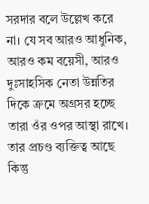সরদার বলে উল্লেখ করে না। যে সব আরও আধুনিক, আরও কম বয়েসী, আরও দুঃসাহসিক নেতা উন্নতির দিকে ক্রমে অগ্রসর হচ্ছে তারা ওঁর ওপর আস্থা রাখে। তার প্রচণ্ড ব্যক্তিত্ব আছে কিন্তু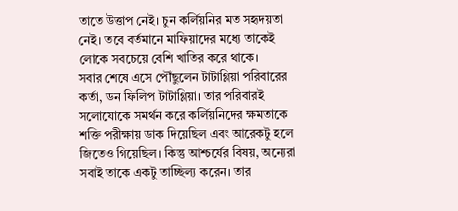তাতে উত্তাপ নেই। চুন কর্লিয়নির মত সহৃদয়তা নেই। তবে বর্তমানে মাফিয়াদের মধ্যে তাকেই লোকে সবচেয়ে বেশি খাতির করে থাকে।
সবার শেষে এসে পৌঁছুলেন টাটাগ্লিয়া পরিবারের কর্তা, ডন ফিলিপ টাটাগ্লিয়া। তার পরিবারই সলোযোকে সমর্থন করে কর্লিয়নিদের ক্ষমতাকে শক্তি পরীক্ষায় ডাক দিয়েছিল এবং আরেকটু হলে জিতেও গিয়েছিল। কিন্তু আশ্চর্যের বিষয়, অন্যেরা সবাই তাকে একটু তাচ্ছিল্য করেন। তার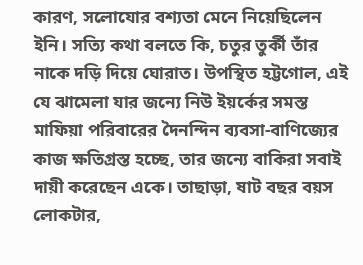কারণ, সলোযোর বশ্যতা মেনে নিয়েছিলেন ইনি। সত্যি কথা বলতে কি, চতুর তুর্কী তাঁর নাকে দড়ি দিয়ে ঘোরাত। উপস্থিত হট্টগোল, এই যে ঝামেলা যার জন্যে নিউ ইয়র্কের সমস্ত মাফিয়া পরিবারের দৈনন্দিন ব্যবসা-বাণিজ্যের কাজ ক্ষতিগ্রস্ত হচ্ছে, তার জন্যে বাকিরা সবাই দায়ী করেছেন একে। তাছাড়া, ষাট বছর বয়স লোকটার,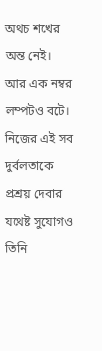অথচ শখের অন্ত নেই। আর এক নম্বর লম্পটও বটে। নিজের এই সব দুর্বলতাকে প্রশ্রয় দেবার যথেষ্ট সুযোগও তিনি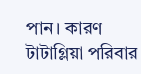পান। কারণ টাটাগ্লিয়া পরিবার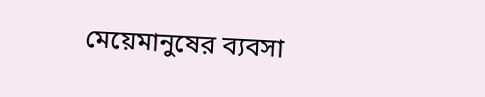মেয়েমানুষের ব্যবসা